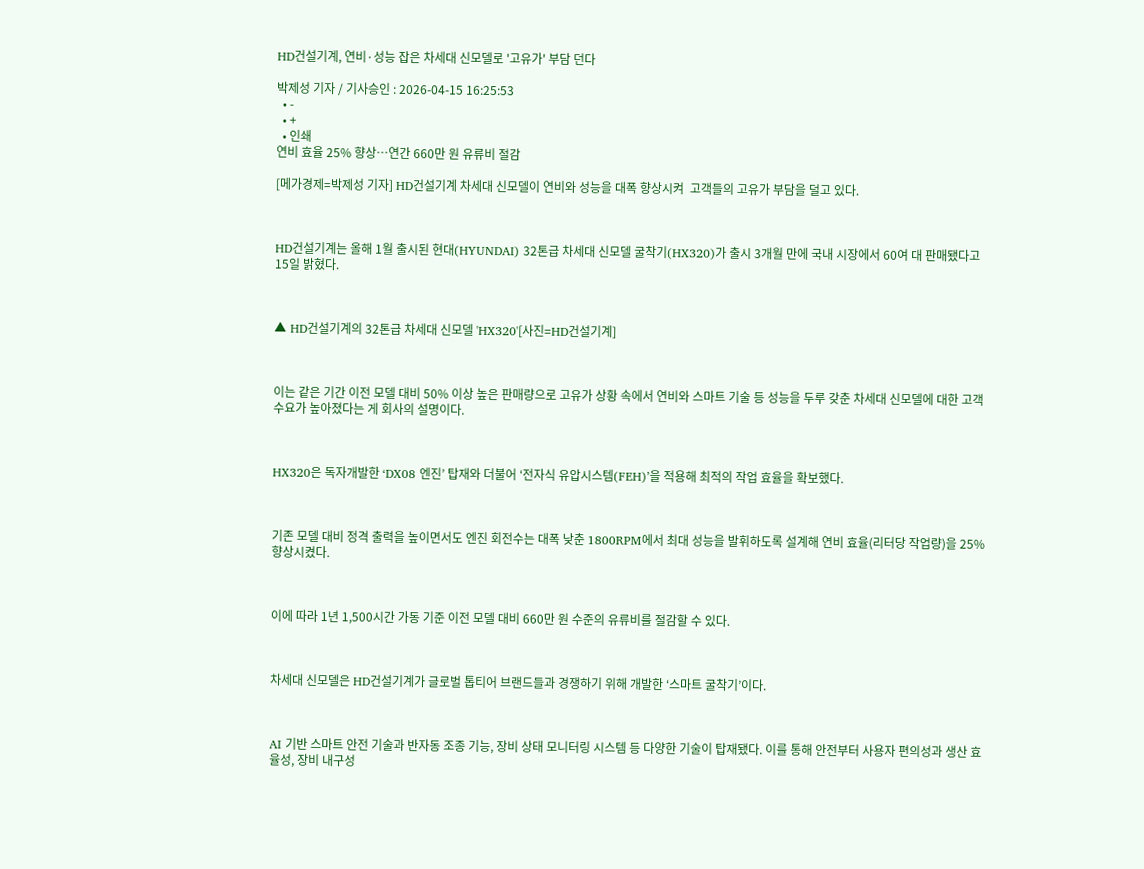HD건설기계, 연비·성능 잡은 차세대 신모델로 '고유가' 부담 던다

박제성 기자 / 기사승인 : 2026-04-15 16:25:53
  • -
  • +
  • 인쇄
연비 효율 25% 향상…연간 660만 원 유류비 절감

[메가경제=박제성 기자] HD건설기계 차세대 신모델이 연비와 성능을 대폭 향상시켜  고객들의 고유가 부담을 덜고 있다.



HD건설기계는 올해 1월 출시된 현대(HYUNDAI) 32톤급 차세대 신모델 굴착기(HX320)가 출시 3개월 만에 국내 시장에서 60여 대 판매됐다고 15일 밝혔다.



▲ HD건설기계의 32톤급 차세대 신모델 'HX320'[사진=HD건설기계]



이는 같은 기간 이전 모델 대비 50% 이상 높은 판매량으로 고유가 상황 속에서 연비와 스마트 기술 등 성능을 두루 갖춘 차세대 신모델에 대한 고객 수요가 높아졌다는 게 회사의 설명이다.



HX320은 독자개발한 ‘DX08 엔진’ 탑재와 더불어 ‘전자식 유압시스템(FEH)’을 적용해 최적의 작업 효율을 확보했다.



기존 모델 대비 정격 출력을 높이면서도 엔진 회전수는 대폭 낮춘 1800RPM에서 최대 성능을 발휘하도록 설계해 연비 효율(리터당 작업량)을 25% 향상시켰다.



이에 따라 1년 1,500시간 가동 기준 이전 모델 대비 660만 원 수준의 유류비를 절감할 수 있다.



차세대 신모델은 HD건설기계가 글로벌 톱티어 브랜드들과 경쟁하기 위해 개발한 ‘스마트 굴착기’이다.



AI 기반 스마트 안전 기술과 반자동 조종 기능, 장비 상태 모니터링 시스템 등 다양한 기술이 탑재됐다. 이를 통해 안전부터 사용자 편의성과 생산 효율성, 장비 내구성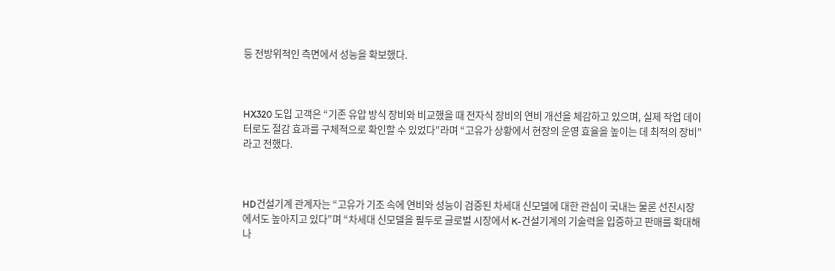등 전방위적인 측면에서 성능을 확보했다.



HX320 도입 고객은 “기존 유압 방식 장비와 비교했을 때 전자식 장비의 연비 개선을 체감하고 있으며, 실제 작업 데이터로도 절감 효과를 구체적으로 확인할 수 있었다”라며 “고유가 상황에서 현장의 운영 효율을 높이는 데 최적의 장비”라고 전했다.



HD건설기계 관계자는 “고유가 기조 속에 연비와 성능이 검증된 차세대 신모델에 대한 관심이 국내는 물론 선진시장에서도 높아지고 있다”며 “차세대 신모델을 필두로 글로벌 시장에서 K-건설기계의 기술력을 입증하고 판매를 확대해 나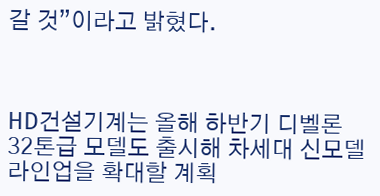갈 것”이라고 밝혔다.



HD건설기계는 올해 하반기 디벨론 32톤급 모델도 출시해 차세대 신모델 라인업을 확대할 계획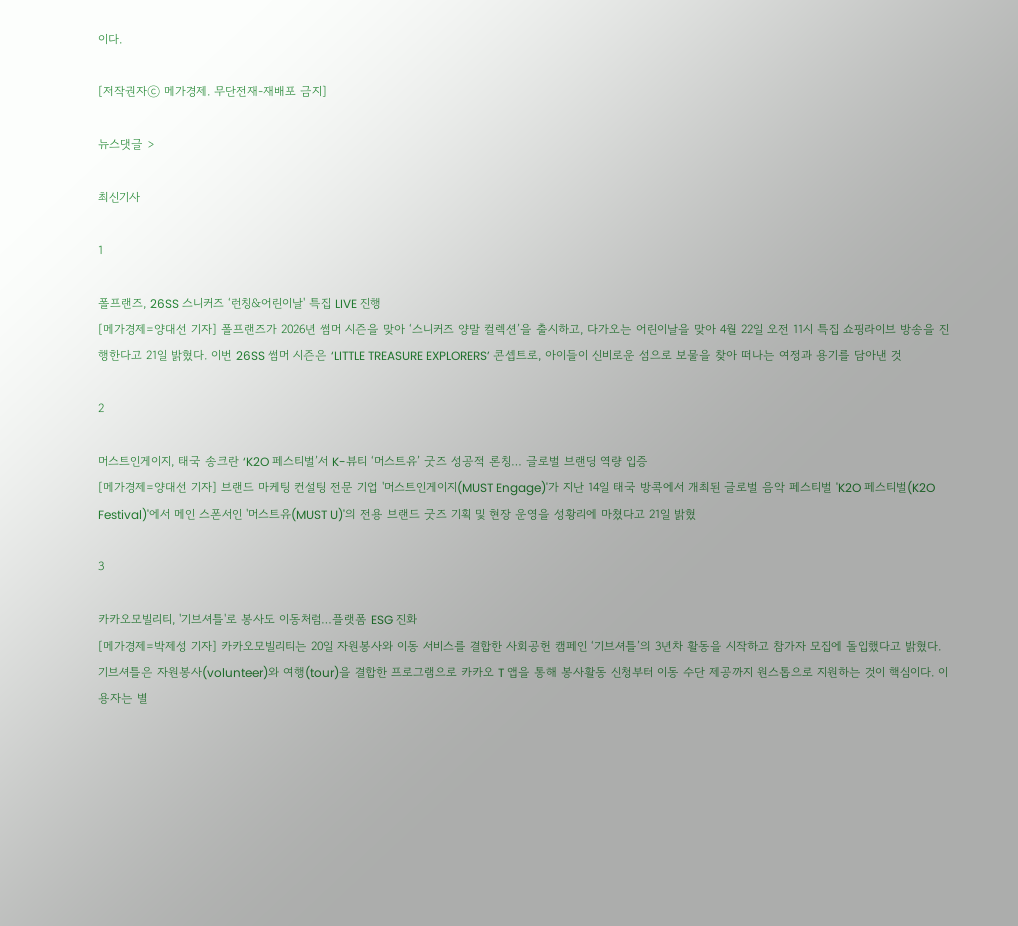이다.

[저작권자ⓒ 메가경제. 무단전재-재배포 금지]

뉴스댓글 >

최신기사

1

폴프랜즈, 26SS 스니커즈 ‘런칭&어린이날' 특집 LIVE 진행
[메가경제=양대선 기자] 폴프랜즈가 2026년 썸머 시즌을 맞아 ‘스니커즈 양말 컬렉션’을 출시하고, 다가오는 어린이날을 맞아 4월 22일 오전 11시 특집 쇼핑라이브 방송을 진행한다고 21일 밝혔다. 이번 26SS 썸머 시즌은 ‘LITTLE TREASURE EXPLORERS’ 콘셉트로, 아이들이 신비로운 섬으로 보물을 찾아 떠나는 여정과 용기를 담아낸 것

2

머스트인게이지, 태국 송크란 ‘K2O 페스티벌’서 K-뷰티 ‘머스트유’ 굿즈 성공적 론칭… 글로벌 브랜딩 역량 입증
[메가경제=양대선 기자] 브랜드 마케팅 컨설팅 전문 기업 '머스트인게이지(MUST Engage)'가 지난 14일 태국 방콕에서 개최된 글로벌 음악 페스티벌 'K2O 페스티벌(K2O Festival)'에서 메인 스폰서인 '머스트유(MUST U)'의 전용 브랜드 굿즈 기획 및 현장 운영을 성황리에 마쳤다고 21일 밝혔

3

카카오모빌리티, '기브셔틀'로 봉사도 이동처럼…플랫폼 ESG 진화
[메가경제=박제성 기자] 카카오모빌리티는 20일 자원봉사와 이동 서비스를 결합한 사회공헌 캠페인 ‘기브셔틀’의 3년차 활동을 시작하고 참가자 모집에 돌입했다고 밝혔다. 기브셔틀은 자원봉사(volunteer)와 여행(tour)을 결합한 프로그램으로 카카오 T 앱을 통해 봉사활동 신청부터 이동 수단 제공까지 원스톱으로 지원하는 것이 핵심이다. 이용자는 별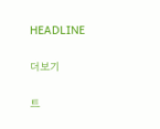HEADLINE

더보기

트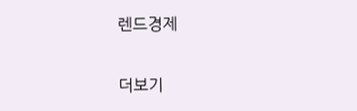렌드경제

더보기